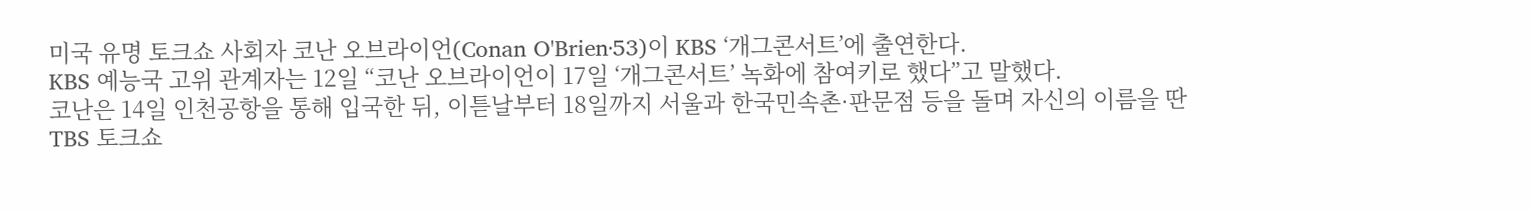미국 유명 토크쇼 사회자 코난 오브라이언(Conan O'Brien·53)이 KBS ‘개그콘서트’에 출연한다.
KBS 예능국 고위 관계자는 12일 “코난 오브라이언이 17일 ‘개그콘서트’ 녹화에 참여키로 했다”고 말했다.
코난은 14일 인천공항을 통해 입국한 뒤, 이튿날부터 18일까지 서울과 한국민속촌·판문점 등을 돌며 자신의 이름을 딴 TBS 토크쇼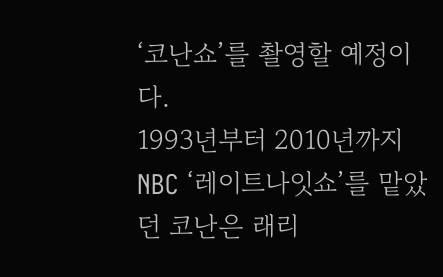‘코난쇼’를 촬영할 예정이다.
1993년부터 2010년까지 NBC ‘레이트나잇쇼’를 맡았던 코난은 래리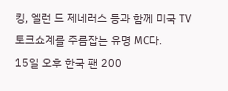킹, 엘런 드 제네러스 등과 함께 미국 TV 토크쇼계를 주름잡는 유명 MC다.
15일 오후 한국 팬 200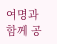여명과 함께 공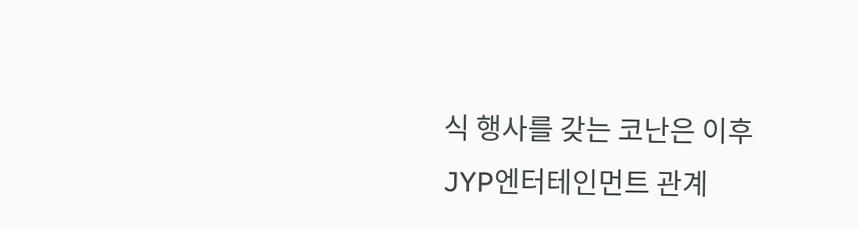식 행사를 갖는 코난은 이후 JYP엔터테인먼트 관계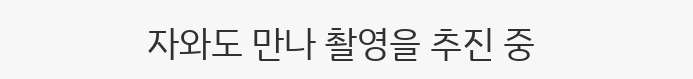자와도 만나 촬영을 추진 중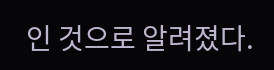인 것으로 알려졌다.